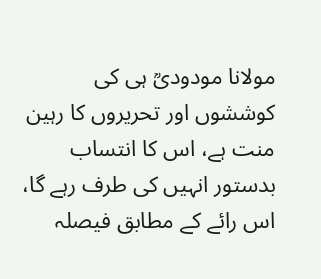مولانا مودودیؒ ہی کی کوششوں اور تحریروں کا رہین منت ہے، اس کا انتساب بدستور انہیں کی طرف رہے گا، اس رائے کے مطابق فیصلہ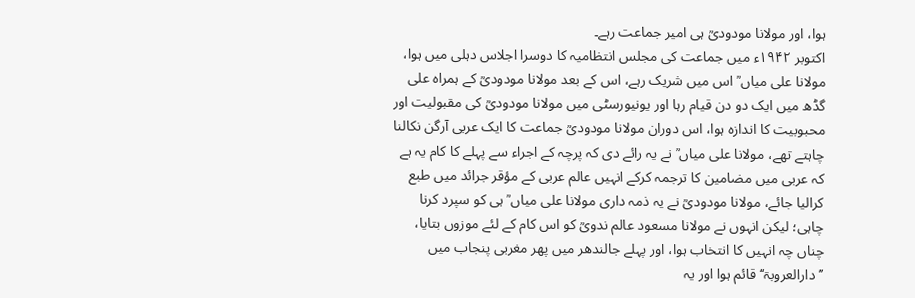ہوا، اور مولانا مودودیؒ ہی امیر جماعت رہے۔
اکتوبر ۱۹۴۲ء میں جماعت کی مجلس انتظامیہ کا دوسرا اجلاس دہلی میں ہوا، مولانا علی میاں ؒ اس میں شریک رہے، اس کے بعد مولانا مودودیؒ کے ہمراہ علی گڈھ میں ایک دو دن قیام رہا اور یونیورسٹی میں مولانا مودودیؒ کی مقبولیت اور محبوبیت کا اندازہ ہوا، اس دوران مولانا مودودیؒ جماعت کا ایک عربی آرگن نکالنا چاہتے تھے، مولانا علی میاں ؒ نے یہ رائے دی کہ پرچہ کے اجراء سے پہلے کا کام یہ ہے کہ عربی میں مضامین کا ترجمہ کرکے انہیں عالم عربی کے مؤقر جرائد میں طبع کرالیا جائے، مولانا مودودیؒ نے یہ ذمہ داری مولانا علی میاں ؒ ہی کو سپرد کرنا چاہی؛ لیکن انہوں نے مولانا مسعود عالم ندویؒ کو اس کام کے لئے موزوں بتایا، چناں چہ انہیں کا انتخاب ہوا، اور پہلے جالندھر میں پھر مغربی پنجاب میں ’’دارالعروبۃ‘‘ قائم ہوا اور یہ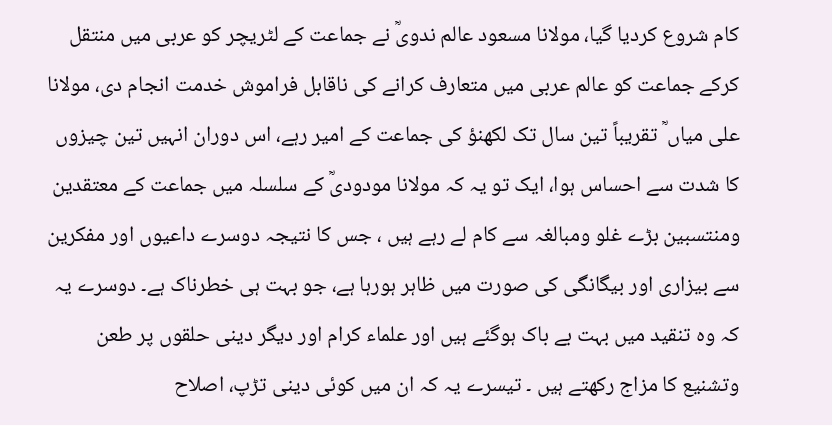کام شروع کردیا گیا، مولانا مسعود عالم ندویؒ نے جماعت کے لٹریچر کو عربی میں منتقل کرکے جماعت کو عالم عربی میں متعارف کرانے کی ناقابل فراموش خدمت انجام دی، مولانا علی میاں ؒ تقریباً تین سال تک لکھنؤ کی جماعت کے امیر رہے، اس دوران انہیں تین چیزوں کا شدت سے احساس ہوا، ایک تو یہ کہ مولانا مودودیؒ کے سلسلہ میں جماعت کے معتقدین ومنتسبین بڑے غلو ومبالغہ سے کام لے رہے ہیں ، جس کا نتیجہ دوسرے داعیوں اور مفکرین سے بیزاری اور بیگانگی کی صورت میں ظاہر ہورہا ہے، جو بہت ہی خطرناک ہے۔ دوسرے یہ کہ وہ تنقید میں بہت بے باک ہوگئے ہیں اور علماء کرام اور دیگر دینی حلقوں پر طعن وتشنیع کا مزاج رکھتے ہیں ۔ تیسرے یہ کہ ان میں کوئی دینی تڑپ، اصلاح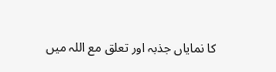کا نمایاں جذبہ اور تعلق مع اللہ میں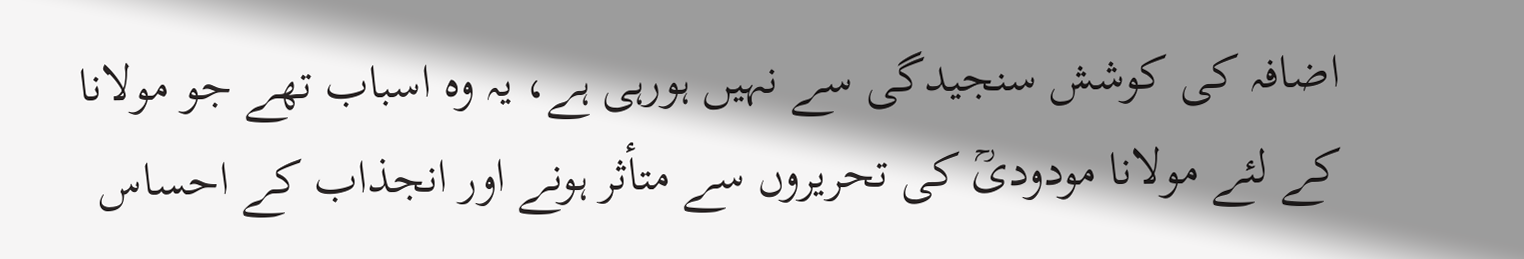اضافہ کی کوشش سنجیدگی سے نہیں ہورہی ہے، یہ وہ اسباب تھے جو مولانا کے لئے مولانا مودودیؒ کی تحریروں سے متأثر ہونے اور انجذاب کے احساس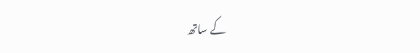کے ساتھ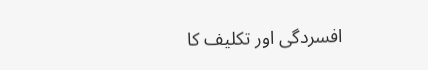افسردگی اور تکلیف کا